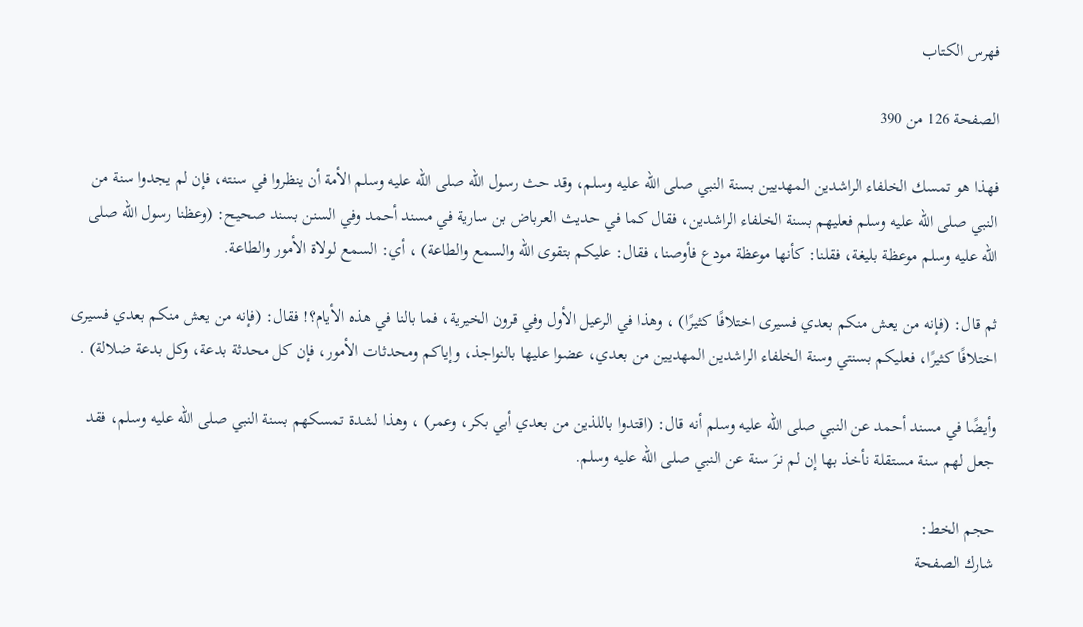فهرس الكتاب

الصفحة 126 من 390

فهذا هو تمسك الخلفاء الراشدين المهديين بسنة النبي صلى الله عليه وسلم، وقد حث رسول الله صلى الله عليه وسلم الأمة أن ينظروا في سنته، فإن لم يجدوا سنة من النبي صلى الله عليه وسلم فعليهم بسنة الخلفاء الراشدين، فقال كما في حديث العرباض بن سارية في مسند أحمد وفي السنن بسند صحيح: (وعظنا رسول الله صلى الله عليه وسلم موعظة بليغة، فقلنا: كأنها موعظة مودع فأوصنا، فقال: عليكم بتقوى الله والسمع والطاعة) ، أي: السمع لولاة الأمور والطاعة.

ثم قال: (فإنه من يعش منكم بعدي فسيرى اختلافًا كثيرًا) ، وهذا في الرعيل الأول وفي قرون الخيرية، فما بالنا في هذه الأيام؟! فقال: (فإنه من يعش منكم بعدي فسيرى اختلافًا كثيرًا، فعليكم بسنتي وسنة الخلفاء الراشدين المهديين من بعدي، عضوا عليها بالنواجذ، وإياكم ومحدثات الأمور، فإن كل محدثة بدعة، وكل بدعة ضلالة) .

وأيضًا في مسند أحمد عن النبي صلى الله عليه وسلم أنه قال: (اقتدوا باللذين من بعدي أبي بكر، وعمر) ، وهذا لشدة تمسكهم بسنة النبي صلى الله عليه وسلم، فقد جعل لهم سنة مستقلة نأخذ بها إن لم نرَ سنة عن النبي صلى الله عليه وسلم.

حجم الخط:
شارك الصفحة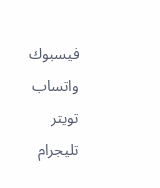فيسبوك واتساب تويتر تليجرام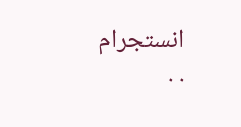انستجرام
. .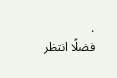.
فضلًا انتظر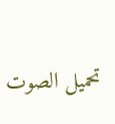تحميل الصوت